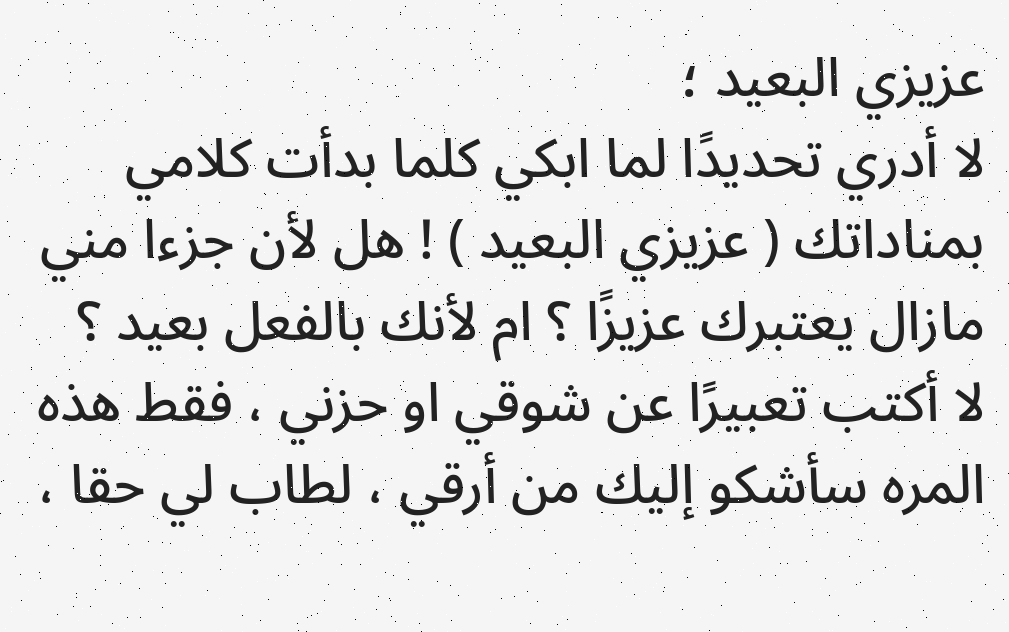عزيزي البعيد ؛
لا أدري تحديدًا لما ابكي كلما بدأت كلامي بمناداتك ( عزيزي البعيد ) ! هل لأن جزءا مني مازال يعتبرك عزيزًا ؟ ام لأنك بالفعل بعيد ؟
لا أكتب تعبيرًا عن شوقي او حزني ، فقط هذه المره سأشكو إليك من أرقي ، لطاب لي حقا ،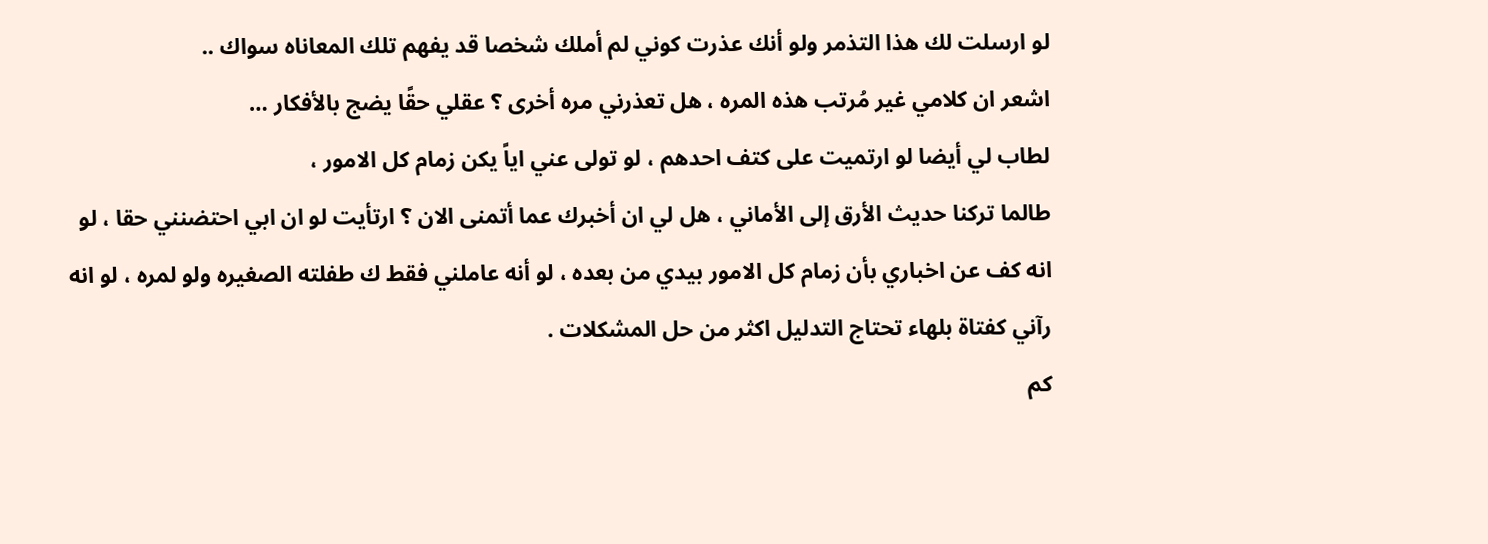لو ارسلت لك هذا التذمر ولو أنك عذرت كوني لم أملك شخصا قد يفهم تلك المعاناه سواك ..
اشعر ان كلامي غير مُرتب هذه المره ، هل تعذرني مره أخرى ؟ عقلي حقًا يضج بالأفكار …
لطاب لي أيضا لو ارتميت على كتف احدهم ، لو تولى عني اياً يكن زمام كل الامور ،
طالما تركنا حديث الأرق إلى الأماني ، هل لي ان أخبرك عما أتمنى الان ؟ ارتأيت لو ان ابي احتضنني حقا ، لو انه كف عن اخباري بأن زمام كل الامور بيدي من بعده ، لو أنه عاملني فقط ك طفلته الصغيره ولو لمره ، لو انه رآني كفتاة بلهاء تحتاج التدليل اكثر من حل المشكلات .
كم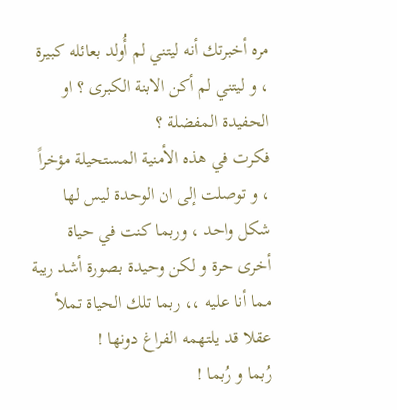مره أخبرتك أنه ليتني لم أُولد بعائله كبيرة ، و ليتني لم أكن الابنة الكبرى ؟ او الحفيدة المفضلة ؟
فكرت في هذه الأمنية المستحيلة مؤخراً ، و توصلت إلى ان الوحدة ليس لها شكل واحد ، وربما كنت في حياة أخرى حرة و لكن وحيدة بصورة أشد ريبة مما أنا عليه ،، ربما تلك الحياة تملأ عقلا قد يلتهمه الفراغ دونها !
رُبما و رُبما !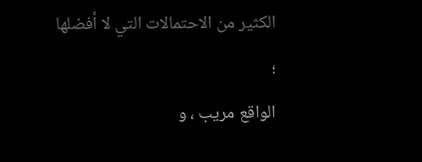الكثير من الاحتمالات التي لا أفضلها ؛
الواقع مريب ، و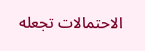الاحتمالات تجعله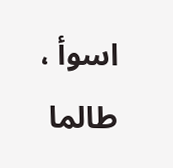اسوأ ، طالما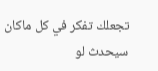تجعلك تفكر في كل ماكان سيحدث لو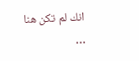انك لم تكن هنا …